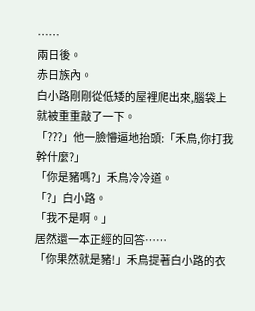……
兩日後。
赤日族內。
白小路剛剛從低矮的屋裡爬出來,腦袋上就被重重敲了一下。
「???」他一臉懵逼地抬頭:「禾鳥,你打我幹什麼?」
「你是豬嗎?」禾鳥冷冷道。
「?」白小路。
「我不是啊。」
居然還一本正經的回答……
「你果然就是豬!」禾鳥提著白小路的衣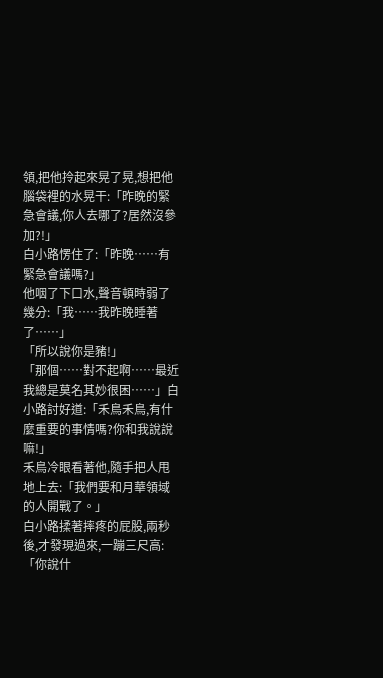領,把他拎起來晃了晃,想把他腦袋裡的水晃干:「昨晚的緊急會議,你人去哪了?居然沒參加?!」
白小路愣住了:「昨晚……有緊急會議嗎?」
他咽了下口水,聲音頓時弱了幾分:「我……我昨晚睡著了……」
「所以說你是豬!」
「那個……對不起啊……最近我總是莫名其妙很困……」白小路討好道:「禾鳥禾鳥,有什麼重要的事情嗎?你和我說說嘛!」
禾鳥冷眼看著他,隨手把人甩地上去:「我們要和月華領域的人開戰了。」
白小路揉著摔疼的屁股,兩秒後,才發現過來,一蹦三尺高:「你說什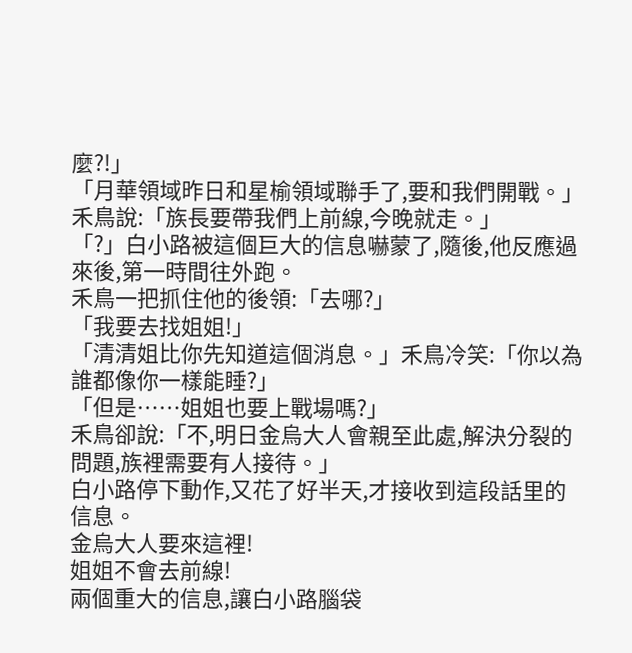麼?!」
「月華領域昨日和星榆領域聯手了,要和我們開戰。」禾鳥說:「族長要帶我們上前線,今晚就走。」
「?」白小路被這個巨大的信息嚇蒙了,隨後,他反應過來後,第一時間往外跑。
禾鳥一把抓住他的後領:「去哪?」
「我要去找姐姐!」
「清清姐比你先知道這個消息。」禾鳥冷笑:「你以為誰都像你一樣能睡?」
「但是……姐姐也要上戰場嗎?」
禾鳥卻說:「不,明日金烏大人會親至此處,解決分裂的問題,族裡需要有人接待。」
白小路停下動作,又花了好半天,才接收到這段話里的信息。
金烏大人要來這裡!
姐姐不會去前線!
兩個重大的信息,讓白小路腦袋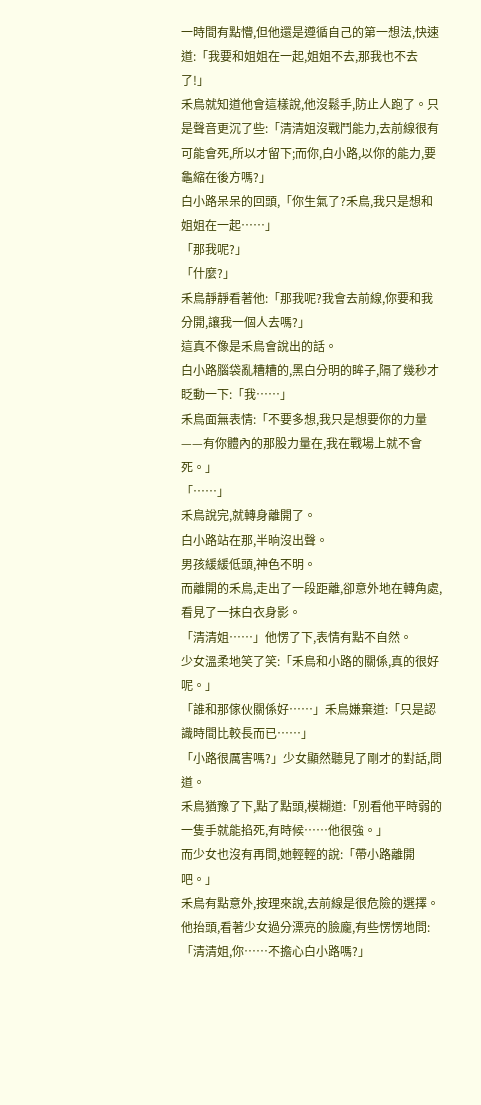一時間有點懵,但他還是遵循自己的第一想法,快速道:「我要和姐姐在一起,姐姐不去,那我也不去了!」
禾鳥就知道他會這樣說,他沒鬆手,防止人跑了。只是聲音更沉了些:「清清姐沒戰鬥能力,去前線很有可能會死,所以才留下;而你,白小路,以你的能力,要龜縮在後方嗎?」
白小路呆呆的回頭,「你生氣了?禾鳥,我只是想和姐姐在一起……」
「那我呢?」
「什麼?」
禾鳥靜靜看著他:「那我呢?我會去前線,你要和我分開,讓我一個人去嗎?」
這真不像是禾鳥會說出的話。
白小路腦袋亂糟糟的,黑白分明的眸子,隔了幾秒才眨動一下:「我……」
禾鳥面無表情:「不要多想,我只是想要你的力量——有你體內的那股力量在,我在戰場上就不會死。」
「……」
禾鳥說完,就轉身離開了。
白小路站在那,半晌沒出聲。
男孩緩緩低頭,神色不明。
而離開的禾鳥,走出了一段距離,卻意外地在轉角處,看見了一抹白衣身影。
「清清姐……」他愣了下,表情有點不自然。
少女溫柔地笑了笑:「禾鳥和小路的關係,真的很好呢。」
「誰和那傢伙關係好……」禾鳥嫌棄道:「只是認識時間比較長而已……」
「小路很厲害嗎?」少女顯然聽見了剛才的對話,問道。
禾鳥猶豫了下,點了點頭,模糊道:「別看他平時弱的一隻手就能掐死,有時候……他很強。」
而少女也沒有再問,她輕輕的說:「帶小路離開吧。」
禾鳥有點意外,按理來說,去前線是很危險的選擇。
他抬頭,看著少女過分漂亮的臉龐,有些愣愣地問:「清清姐,你……不擔心白小路嗎?」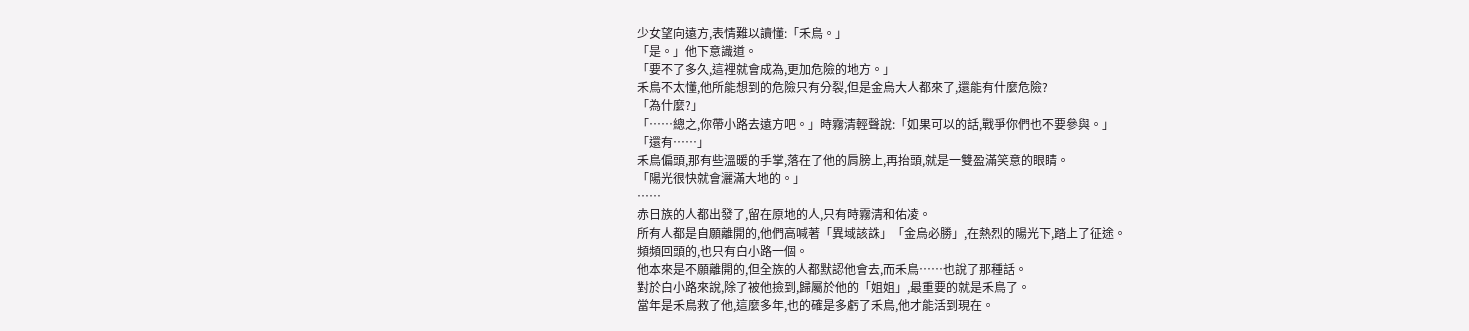少女望向遠方,表情難以讀懂:「禾鳥。」
「是。」他下意識道。
「要不了多久,這裡就會成為,更加危險的地方。」
禾鳥不太懂,他所能想到的危險只有分裂,但是金烏大人都來了,還能有什麼危險?
「為什麼?」
「……總之,你帶小路去遠方吧。」時霧清輕聲說:「如果可以的話,戰爭你們也不要參與。」
「還有……」
禾鳥偏頭,那有些溫暖的手掌,落在了他的肩膀上,再抬頭,就是一雙盈滿笑意的眼睛。
「陽光很快就會灑滿大地的。」
……
赤日族的人都出發了,留在原地的人,只有時霧清和佑凌。
所有人都是自願離開的,他們高喊著「異域該誅」「金烏必勝」,在熱烈的陽光下,踏上了征途。
頻頻回頭的,也只有白小路一個。
他本來是不願離開的,但全族的人都默認他會去,而禾鳥……也說了那種話。
對於白小路來說,除了被他撿到,歸屬於他的「姐姐」,最重要的就是禾鳥了。
當年是禾鳥救了他,這麼多年,也的確是多虧了禾鳥,他才能活到現在。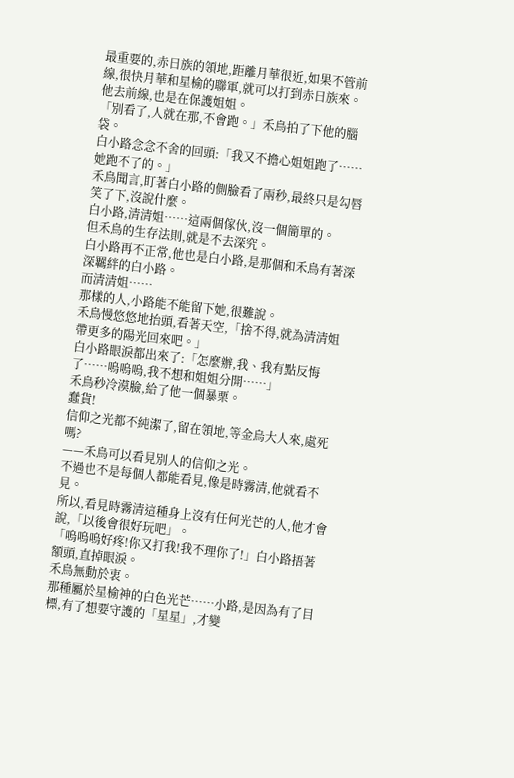最重要的,赤日族的領地,距離月華很近,如果不管前線,很快月華和星榆的聯軍,就可以打到赤日族來。
他去前線,也是在保護姐姐。
「別看了,人就在那,不會跑。」禾鳥拍了下他的腦袋。
白小路念念不舍的回頭:「我又不擔心姐姐跑了……她跑不了的。」
禾鳥聞言,盯著白小路的側臉看了兩秒,最終只是勾唇笑了下,沒說什麼。
白小路,清清姐……這兩個傢伙,沒一個簡單的。
但禾鳥的生存法則,就是不去深究。
白小路再不正常,他也是白小路,是那個和禾鳥有著深深羈絆的白小路。
而清清姐……
那樣的人,小路能不能留下她,很難說。
禾鳥慢悠悠地抬頭,看著天空,「捨不得,就為清清姐帶更多的陽光回來吧。」
白小路眼淚都出來了:「怎麼辦,我、我有點反悔了……嗚嗚嗚,我不想和姐姐分開……」
禾鳥秒冷漠臉,給了他一個暴栗。
蠢貨!
信仰之光都不純潔了,留在領地,等金烏大人來,處死嗎?
——禾鳥可以看見別人的信仰之光。
不過也不是每個人都能看見,像是時霧清,他就看不見。
所以,看見時霧清這種身上沒有任何光芒的人,他才會說,「以後會很好玩吧」。
「嗚嗚嗚好疼!你又打我!我不理你了!」白小路捂著額頭,直掉眼淚。
禾鳥無動於衷。
那種屬於星榆神的白色光芒……小路,是因為有了目標,有了想要守護的「星星」,才變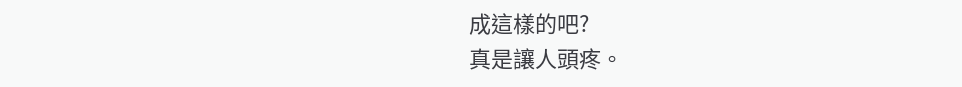成這樣的吧?
真是讓人頭疼。